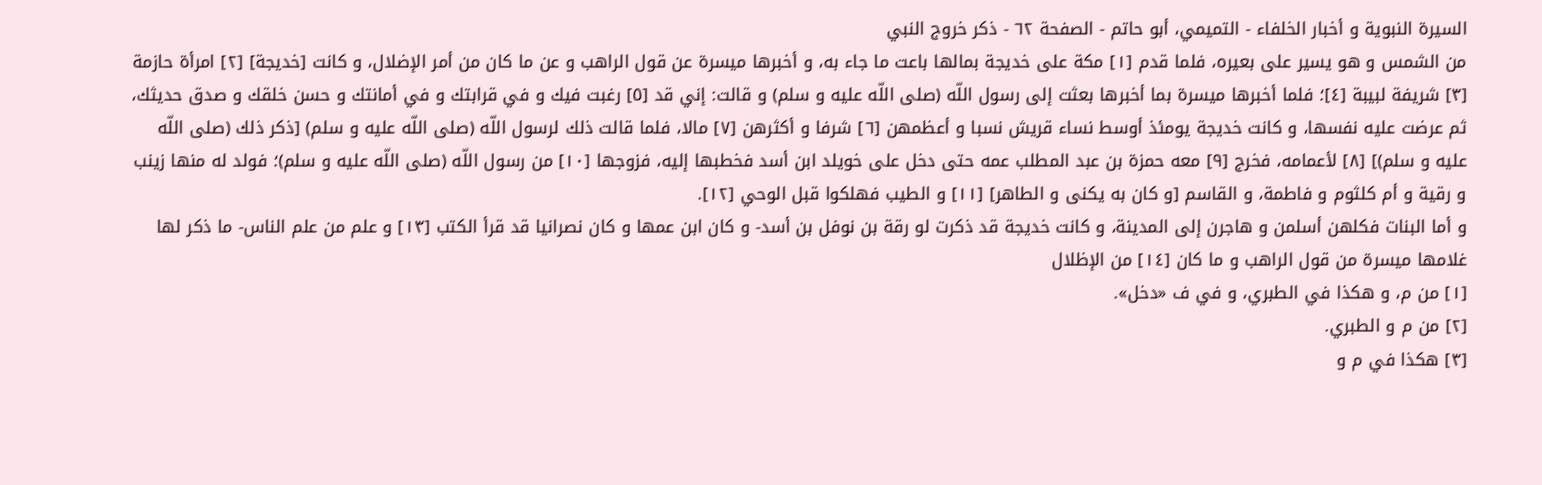السيرة النبوية و أخبار الخلفاء - التميمي، أبو حاتم - الصفحة ٦٢ - ذكر خروج النبي
من الشمس و هو يسير على بعيره، فلما قدم [١] مكة على خديجة بمالها باعت ما جاء به، و أخبرها ميسرة عن قول الراهب و عن ما كان من أمر الإضلال، و كانت [خديجة] [٢] امرأة حازمة [٣] شريفة لبيبة [٤]؛ فلما أخبرها ميسرة بما أخبرها بعثت إلى رسول اللّه (صلى اللّه عليه و سلم) و قالت: إني قد [٥] رغبت فيك و في قرابتك و في أمانتك و حسن خلقك و صدق حديثك، ثم عرضت عليه نفسها، و كانت خديجة يومئذ أوسط نساء قريش نسبا و أعظمهن [٦] شرفا و أكثرهن [٧] مالا، فلما قالت ذلك لرسول اللّه (صلى اللّه عليه و سلم) [ذكر ذلك (صلى اللّه عليه و سلم)] [٨] لأعمامه، فخرج [٩] معه حمزة بن عبد المطلب عمه حتى دخل على خويلد ابن أسد فخطبها إليه، فزوجها [١٠] من رسول اللّه (صلى اللّه عليه و سلم)؛ فولد له منها زينب و رقية و أم كلثوم و فاطمة، و القاسم [و كان به يكنى و الطاهر] [١١] و الطيب فهلكوا قبل الوحي [١٢].
و أما البنات فكلهن أسلمن و هاجرن إلى المدينة، و كانت خديجة قد ذكرت لو رقة بن نوفل بن أسد- و كان ابن عمها و كان نصرانيا قد قرأ الكتب [١٣] و علم من علم الناس- ما ذكر لها غلامها ميسرة من قول الراهب و ما كان [١٤] من الإظلال
[١] من م، و هكذا في الطبري، و في ف «دخل».
[٢] من م و الطبري.
[٣] هكذا في م و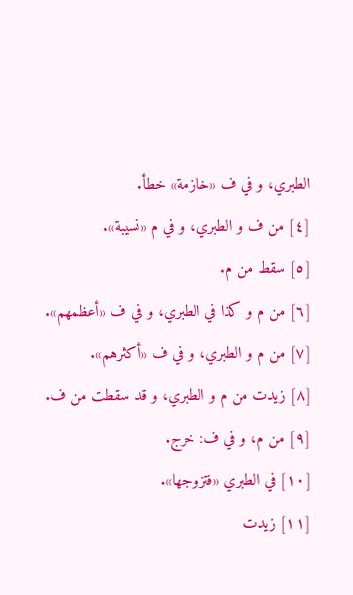الطبري، و في ف «خازمة» خطأ.
[٤] من ف و الطبري، و في م «نسيبة».
[٥] سقط من م.
[٦] من م و كذا في الطبري، و في ف «أعظمهم».
[٧] من م و الطبري، و في ف «أكثرهم».
[٨] زيدت من م و الطبري، و قد سقطت من ف.
[٩] من م، و في ف: خرج.
[١٠] في الطبري «فتزوجها».
[١١] زيدت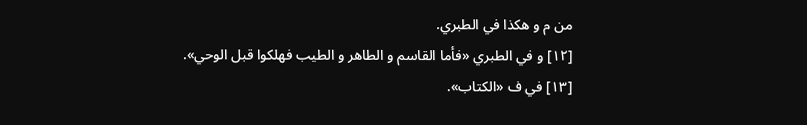من م و هكذا في الطبري.
[١٢] و في الطبري «فأما القاسم و الطاهر و الطيب فهلكوا قبل الوحي».
[١٣] في ف «الكتاب».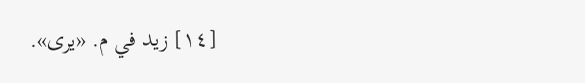[١٤] زيد في م. «يرى».